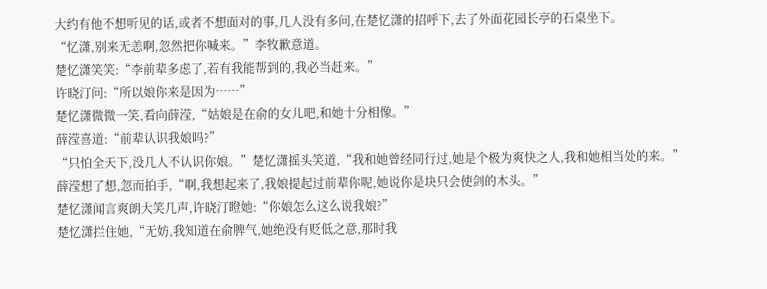大约有他不想听见的话,或者不想面对的事,几人没有多问,在楚忆潇的招呼下,去了外面花园长亭的石桌坐下。
“忆潇,别来无恙啊,忽然把你喊来。”李牧歉意道。
楚忆潇笑笑:“李前辈多虑了,若有我能帮到的,我必当赶来。”
许晓汀问:“所以娘你来是因为……”
楚忆潇微微一笑,看向薛滢,“姑娘是在俞的女儿吧,和她十分相像。”
薛滢喜道:“前辈认识我娘吗?”
“只怕全天下,没几人不认识你娘。”楚忆潇摇头笑道,“我和她曾经同行过,她是个极为爽快之人,我和她相当处的来。”
薛滢想了想,忽而拍手,“啊,我想起来了,我娘提起过前辈你呢,她说你是块只会使剑的木头。”
楚忆潇闻言爽朗大笑几声,许晓汀瞪她:“你娘怎么这么说我娘?”
楚忆潇拦住她,“无妨,我知道在俞脾气,她绝没有贬低之意,那时我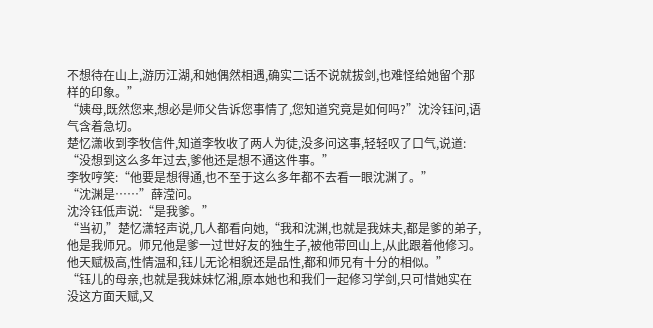不想待在山上,游历江湖,和她偶然相遇,确实二话不说就拔剑,也难怪给她留个那样的印象。”
“姨母,既然您来,想必是师父告诉您事情了,您知道究竟是如何吗?”沈泠钰问,语气含着急切。
楚忆潇收到李牧信件,知道李牧收了两人为徒,没多问这事,轻轻叹了口气,说道:
“没想到这么多年过去,爹他还是想不通这件事。”
李牧哼笑:“他要是想得通,也不至于这么多年都不去看一眼沈渊了。”
“沈渊是……”薛滢问。
沈泠钰低声说:“是我爹。”
“当初,”楚忆潇轻声说,几人都看向她,“我和沈渊,也就是我妹夫,都是爹的弟子,他是我师兄。师兄他是爹一过世好友的独生子,被他带回山上,从此跟着他修习。他天赋极高,性情温和,钰儿无论相貌还是品性,都和师兄有十分的相似。”
“钰儿的母亲,也就是我妹妹忆湘,原本她也和我们一起修习学剑,只可惜她实在没这方面天赋,又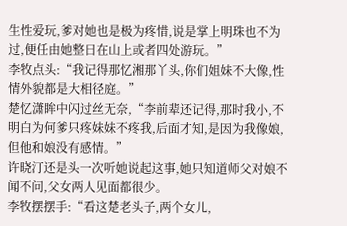生性爱玩,爹对她也是极为疼惜,说是掌上明珠也不为过,便任由她整日在山上或者四处游玩。”
李牧点头:“我记得那忆湘那丫头,你们姐妹不大像,性情外貌都是大相径庭。”
楚忆潇眸中闪过丝无奈,“李前辈还记得,那时我小,不明白为何爹只疼妹妹不疼我,后面才知,是因为我像娘,但他和娘没有感情。”
许晓汀还是头一次听她说起这事,她只知道师父对娘不闻不问,父女两人见面都很少。
李牧摆摆手:“看这楚老头子,两个女儿,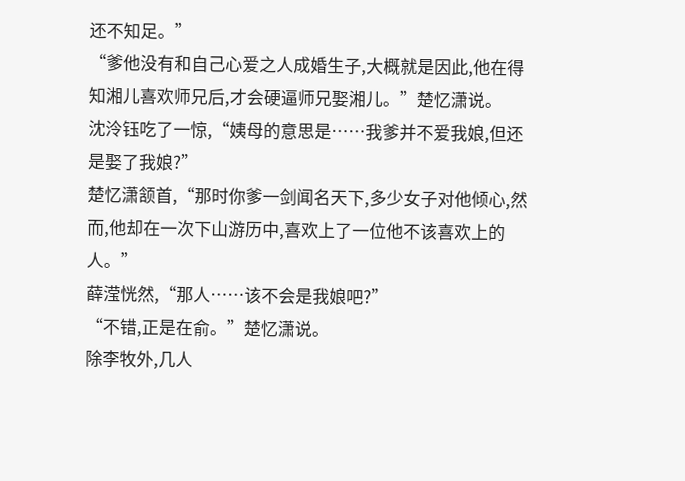还不知足。”
“爹他没有和自己心爱之人成婚生子,大概就是因此,他在得知湘儿喜欢师兄后,才会硬逼师兄娶湘儿。”楚忆潇说。
沈泠钰吃了一惊,“姨母的意思是……我爹并不爱我娘,但还是娶了我娘?”
楚忆潇颔首,“那时你爹一剑闻名天下,多少女子对他倾心,然而,他却在一次下山游历中,喜欢上了一位他不该喜欢上的人。”
薛滢恍然,“那人……该不会是我娘吧?”
“不错,正是在俞。”楚忆潇说。
除李牧外,几人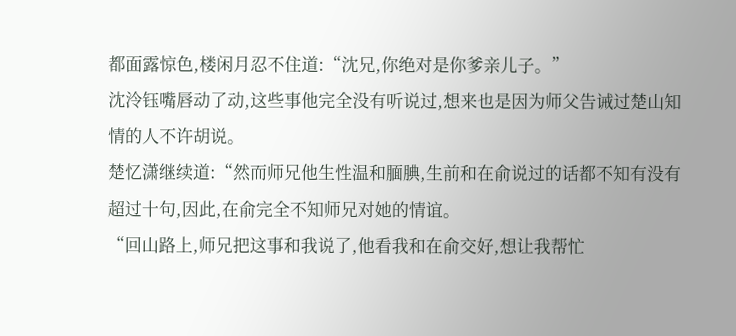都面露惊色,楼闲月忍不住道:“沈兄,你绝对是你爹亲儿子。”
沈泠钰嘴唇动了动,这些事他完全没有听说过,想来也是因为师父告诫过楚山知情的人不许胡说。
楚忆潇继续道:“然而师兄他生性温和腼腆,生前和在俞说过的话都不知有没有超过十句,因此,在俞完全不知师兄对她的情谊。
“回山路上,师兄把这事和我说了,他看我和在俞交好,想让我帮忙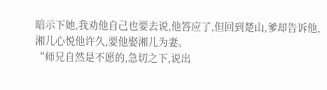暗示下她,我劝他自己也要去说,他答应了,但回到楚山,爹却告诉他,湘儿心悦他许久,要他娶湘儿为妻。
“师兄自然是不愿的,急切之下,说出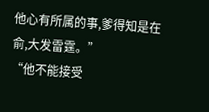他心有所属的事,爹得知是在俞,大发雷霆。”
“他不能接受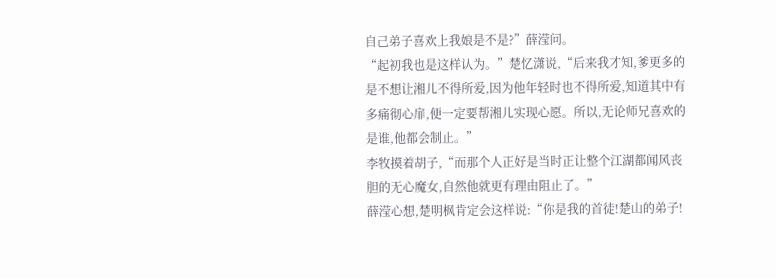自己弟子喜欢上我娘是不是?”薛滢问。
“起初我也是这样认为。”楚忆潇说,“后来我才知,爹更多的是不想让湘儿不得所爱,因为他年轻时也不得所爱,知道其中有多痛彻心扉,便一定要帮湘儿实现心愿。所以,无论师兄喜欢的是谁,他都会制止。”
李牧摸着胡子,“而那个人正好是当时正让整个江湖都闻风丧胆的无心魔女,自然他就更有理由阻止了。”
薛滢心想,楚明枫肯定会这样说:“你是我的首徒!楚山的弟子!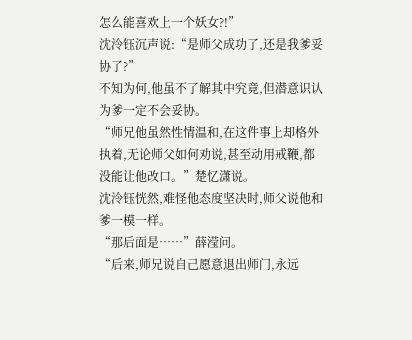怎么能喜欢上一个妖女?!”
沈泠钰沉声说:“是师父成功了,还是我爹妥协了?”
不知为何,他虽不了解其中究竟,但潜意识认为爹一定不会妥协。
“师兄他虽然性情温和,在这件事上却格外执着,无论师父如何劝说,甚至动用戒鞭,都没能让他改口。”楚忆潇说。
沈泠钰恍然,难怪他态度坚决时,师父说他和爹一模一样。
“那后面是……”薛滢问。
“后来,师兄说自己愿意退出师门,永远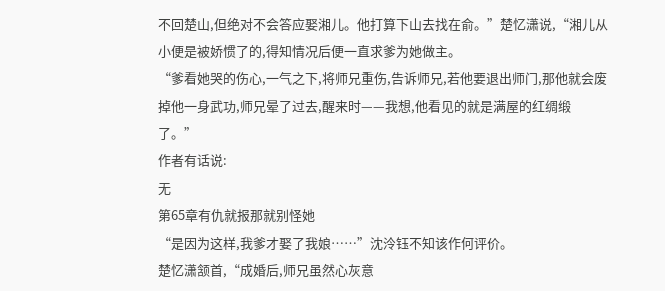不回楚山,但绝对不会答应娶湘儿。他打算下山去找在俞。”楚忆潇说,“湘儿从小便是被娇惯了的,得知情况后便一直求爹为她做主。
“爹看她哭的伤心,一气之下,将师兄重伤,告诉师兄,若他要退出师门,那他就会废掉他一身武功,师兄晕了过去,醒来时——我想,他看见的就是满屋的红绸缎了。”
作者有话说:
无
第65章有仇就报那就别怪她
“是因为这样,我爹才娶了我娘……”沈泠钰不知该作何评价。
楚忆潇颔首,“成婚后,师兄虽然心灰意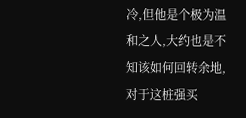冷,但他是个极为温和之人,大约也是不知该如何回转余地,对于这桩强买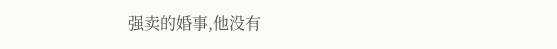强卖的婚事,他没有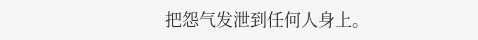把怨气发泄到任何人身上。